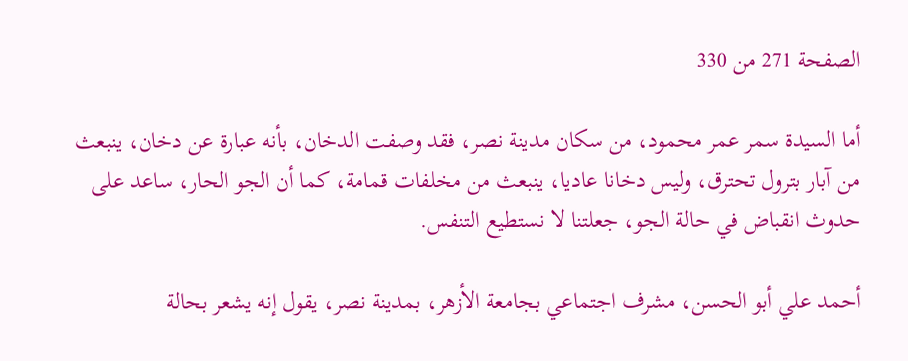الصفحة 271 من 330

أما السيدة سمر عمر محمود، من سكان مدينة نصر، فقد وصفت الدخان، بأنه عبارة عن دخان، ينبعث من آبار بترول تحترق، وليس دخانا عاديا، ينبعث من مخلفات قمامة، كما أن الجو الحار، ساعد على حدوث انقباض في حالة الجو، جعلتنا لا نستطيع التنفس.

أحمد علي أبو الحسن، مشرف اجتماعي بجامعة الأزهر، بمدينة نصر، يقول إنه يشعر بحالة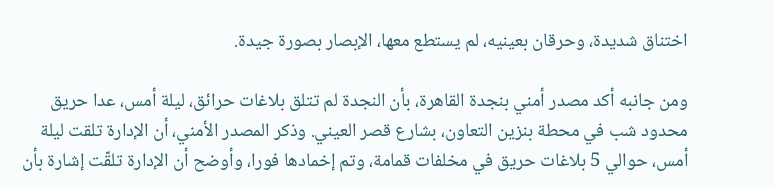اختناق شديدة، وحرقان بعينيه، لم يستطع معها، الإبصار بصورة جيدة.

ومن جانبه أكد مصدر أمني بنجدة القاهرة، بأن النجدة لم تتلق بلاغات حرائق، ليلة أمس، عدا حريق محدود شب في محطة بنزين التعاون، بشارع قصر العيني. وذكر المصدر الأمني، أن الإدارة تلقت ليلة أمس، حوالي 5 بلاغات حريق في مخلفات قمامة، وتم إخمادها فورا، وأوضح أن الإدارة تلقّت إشارة بأن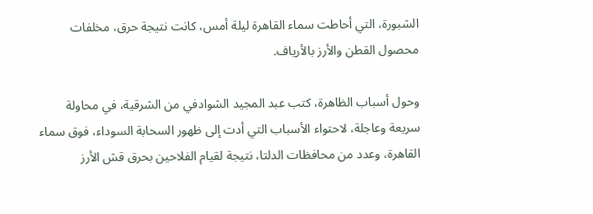الشبورة، التي أحاطت سماء القاهرة ليلة أمس، كانت نتيجة حرق، مخلفات محصول القطن والأرز بالأرياف.

وحول أسباب الظاهرة، كتب عبد المجيد الشوادفي من الشرقية، في محاولة سريعة وعاجلة، لاحتواء الأسباب التي أدت إلى ظهور السحابة السوداء، فوق سماء القاهرة، وعدد من محافظات الدلتا، نتيجة لقيام الفلاحين بحرق قش الأرز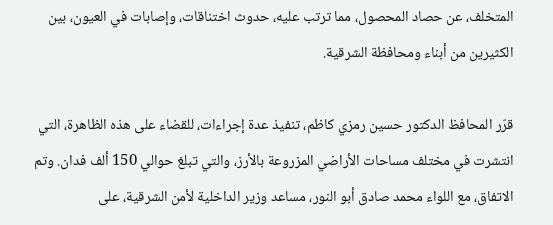المتخلف، عن حصاد المحصول، مما ترتب عليه، حدوث اختناقات، وإصابات في العيون، بين الكثيرين من أبناء ومحافظة الشرقية.

قرّر المحافظ الدكتور حسين رمزي كاظم، تنفيذ عدة إجراءات، للقضاء على هذه الظاهرة، التي انتشرت في مختلف مساحات الأراضي المزروعة بالأرز، والتي تبلغ حوالي 150 ألف فدان. وتم الاتفاق، مع اللواء محمد صادق أبو النور، مساعد وزير الداخلية لأمن الشرقية، على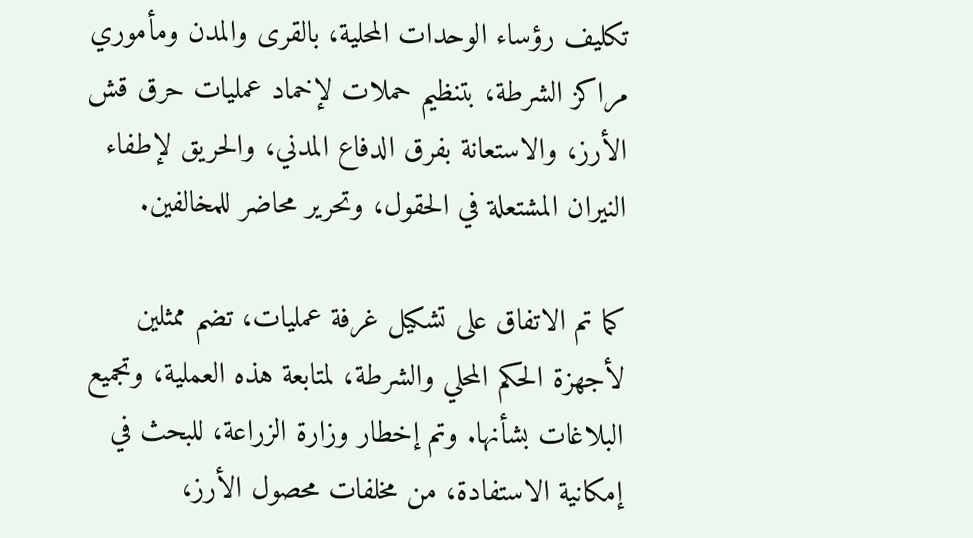تكليف رؤساء الوحدات المحلية، بالقرى والمدن ومأموري مراكز الشرطة، بتنظيم حملات لإخماد عمليات حرق قش الأرز، والاستعانة بفرق الدفاع المدني، والحريق لإطفاء النيران المشتعلة في الحقول، وتحرير محاضر للمخالفين.

كما تم الاتفاق على تشكيل غرفة عمليات، تضم ممثلين لأجهزة الحكم المحلي والشرطة، لمتابعة هذه العملية، وتجميع البلاغات بشأنها. وتم إخطار وزارة الزراعة، للبحث في إمكانية الاستفادة، من مخلفات محصول الأرز،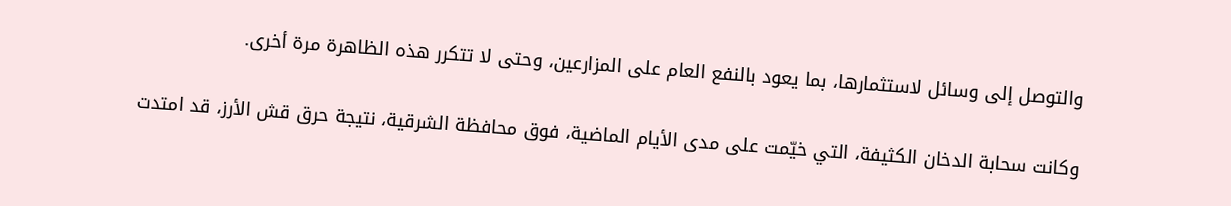والتوصل إلى وسائل لاستثمارها، بما يعود بالنفع العام على المزارعين، وحتى لا تتكرر هذه الظاهرة مرة أخرى.

وكانت سحابة الدخان الكثيفة، التي خيّمت على مدى الأيام الماضية، فوق محافظة الشرقية، نتيجة حرق قش الأرز، قد امتدت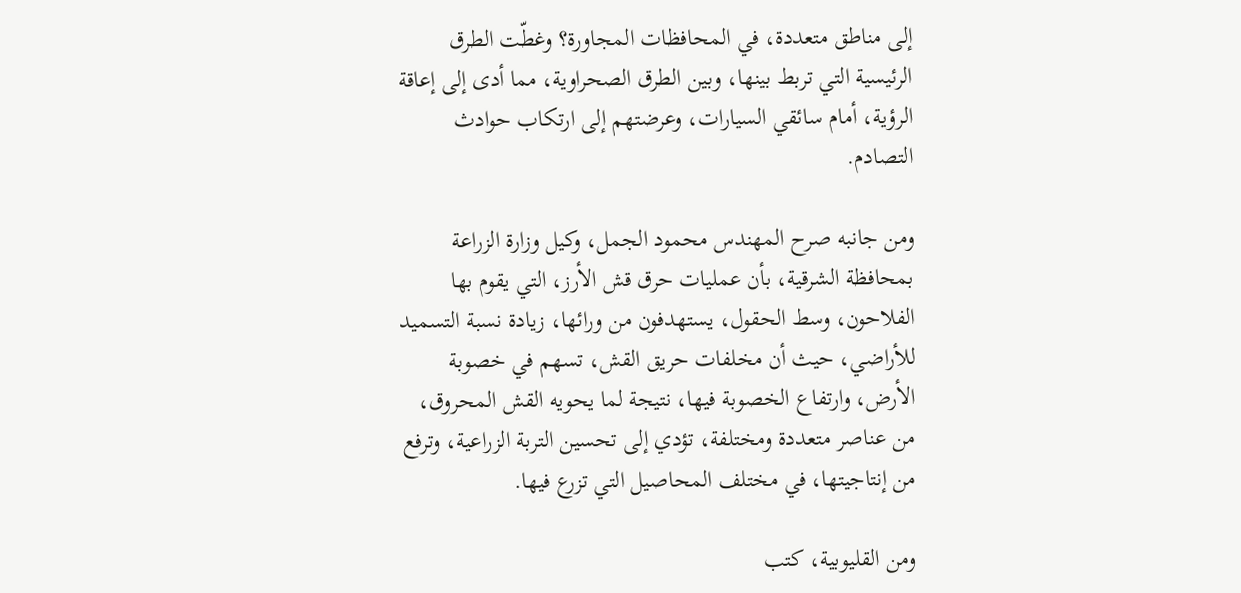إلى مناطق متعددة، في المحافظات المجاورة؟ وغطّت الطرق الرئيسية التي تربط بينها، وبين الطرق الصحراوية، مما أدى إلى إعاقة الرؤية، أمام سائقي السيارات، وعرضتهم إلى ارتكاب حوادث التصادم.

ومن جانبه صرح المهندس محمود الجمل، وكيل وزارة الزراعة بمحافظة الشرقية، بأن عمليات حرق قش الأرز، التي يقوم بها الفلاحون، وسط الحقول، يستهدفون من ورائها، زيادة نسبة التسميد للأراضي، حيث أن مخلفات حريق القش، تسهم في خصوبة الأرض، وارتفاع الخصوبة فيها، نتيجة لما يحويه القش المحروق، من عناصر متعددة ومختلفة، تؤدي إلى تحسين التربة الزراعية، وترفع من إنتاجيتها، في مختلف المحاصيل التي تزرع فيها.

ومن القليوبية، كتب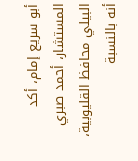أبو سريع إمام، أكد المستشار، أحمد صبري البيلي محافظ القليوبية، أنه بالنسبة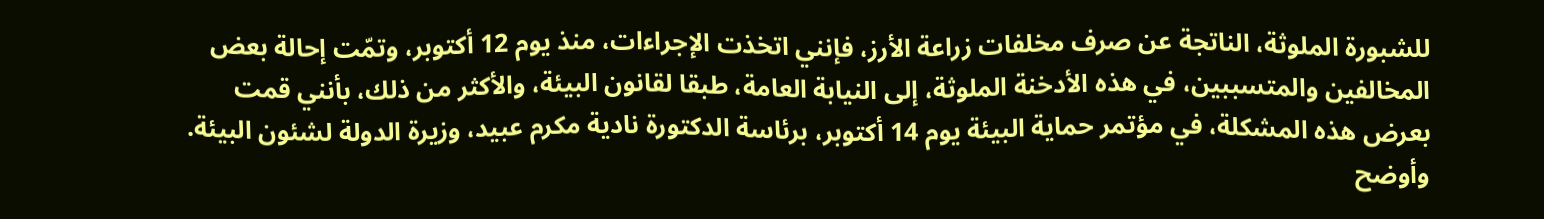للشبورة الملوثة، الناتجة عن صرف مخلفات زراعة الأرز، فإنني اتخذت الإجراءات، منذ يوم 12 أكتوبر، وتمّت إحالة بعض المخالفين والمتسببين، في هذه الأدخنة الملوثة، إلى النيابة العامة، طبقا لقانون البيئة، والأكثر من ذلك، بأنني قمت بعرض هذه المشكلة، في مؤتمر حماية البيئة يوم 14 أكتوبر، برئاسة الدكتورة نادية مكرم عبيد، وزيرة الدولة لشئون البيئة. وأوضح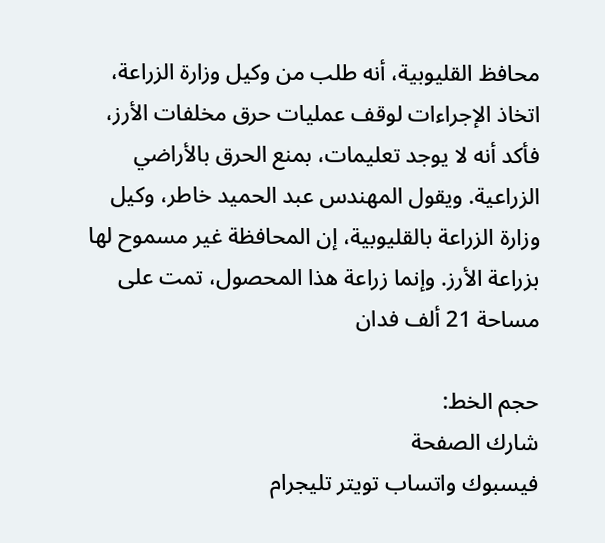محافظ القليوبية، أنه طلب من وكيل وزارة الزراعة، اتخاذ الإجراءات لوقف عمليات حرق مخلفات الأرز، فأكد أنه لا يوجد تعليمات، بمنع الحرق بالأراضي الزراعية. ويقول المهندس عبد الحميد خاطر، وكيل وزارة الزراعة بالقليوبية، إن المحافظة غير مسموح لها بزراعة الأرز. وإنما زراعة هذا المحصول، تمت على مساحة 21 ألف فدان

حجم الخط:
شارك الصفحة
فيسبوك واتساب تويتر تليجرام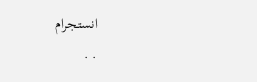انستجرام
. .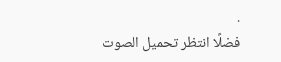.
فضلًا انتظر تحميل الصوت